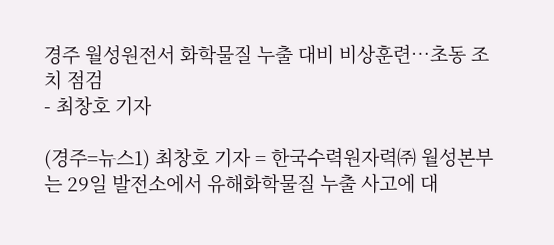경주 월성원전서 화학물질 누출 대비 비상훈련…초동 조치 점검
- 최창호 기자

(경주=뉴스1) 최창호 기자 = 한국수력원자력㈜ 월성본부는 29일 발전소에서 유해화학물질 누출 사고에 대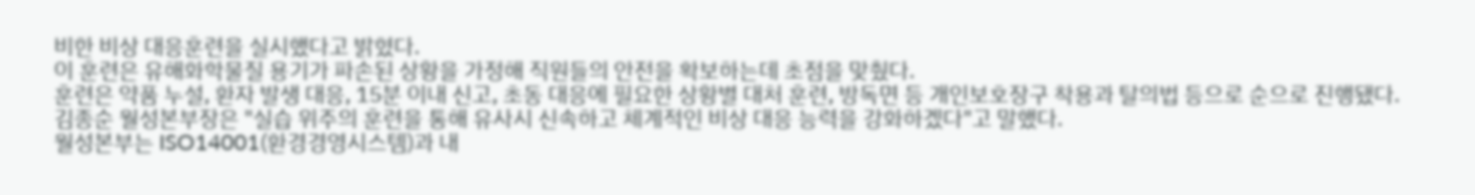비한 비상 대응훈련을 실시했다고 밝혔다.
이 훈련은 유해화학물질 용기가 파손된 상황을 가정해 직원들의 안전을 확보하는데 초점을 맞췄다.
훈련은 약품 누설, 환자 발생 대응, 15분 이내 신고, 초동 대응에 필요한 상황별 대처 훈련, 방독면 등 개인보호장구 착용과 탈의법 등으로 순으로 진행됐다.
김종순 월성본부장은 "실습 위주의 훈련을 통해 유사시 신속하고 체계적인 비상 대응 능력을 강화하겠다"고 말했다.
월성본부는 ISO14001(환경경영시스템)과 내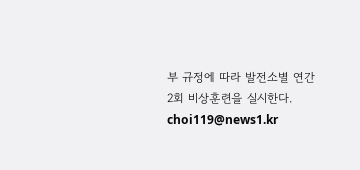부 규정에 따라 발전소별 연간 2회 비상훈련을 실시한다.
choi119@news1.kr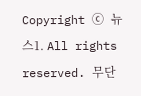Copyright ⓒ 뉴스1. All rights reserved. 무단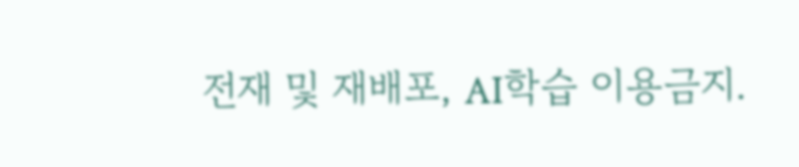전재 및 재배포, AI학습 이용금지.